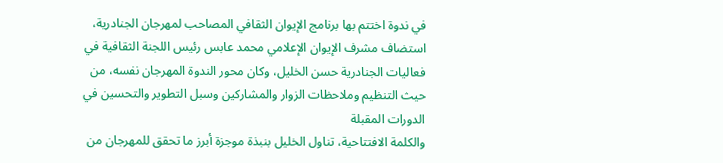في ندوة اختتم بها برنامج الإيوان الثقافي المصاحب لمهرجان الجنادرية، استضاف مشرف الإيوان الإعلامي محمد عابس رئيس اللجنة الثقافية في فعاليات الجنادرية حسن الخليل، وكان محور الندوة المهرجان نفسه، من حيث التنظيم وملاحظات الزوار والمشاركين وسبل التطوير والتحسين في الدورات المقبلة
والكلمة الافتتاحية، تناول الخليل بنبذة موجزة أبرز ما تحقق للمهرجان من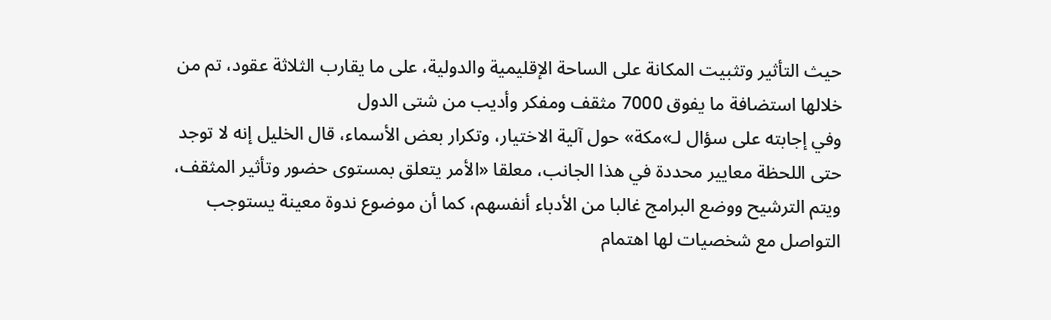حيث التأثير وتثبيت المكانة على الساحة الإقليمية والدولية، على ما يقارب الثلاثة عقود، تم من خلالها استضافة ما يفوق 7000 مثقف ومفكر وأديب من شتى الدول
وفي إجابته على سؤال لـ»مكة» حول آلية الاختيار، وتكرار بعض الأسماء، قال الخليل إنه لا توجد حتى اللحظة معايير محددة في هذا الجانب، معلقا «الأمر يتعلق بمستوى حضور وتأثير المثقف، ويتم الترشيح ووضع البرامج غالبا من الأدباء أنفسهم، كما أن موضوع ندوة معينة يستوجب التواصل مع شخصيات لها اهتمام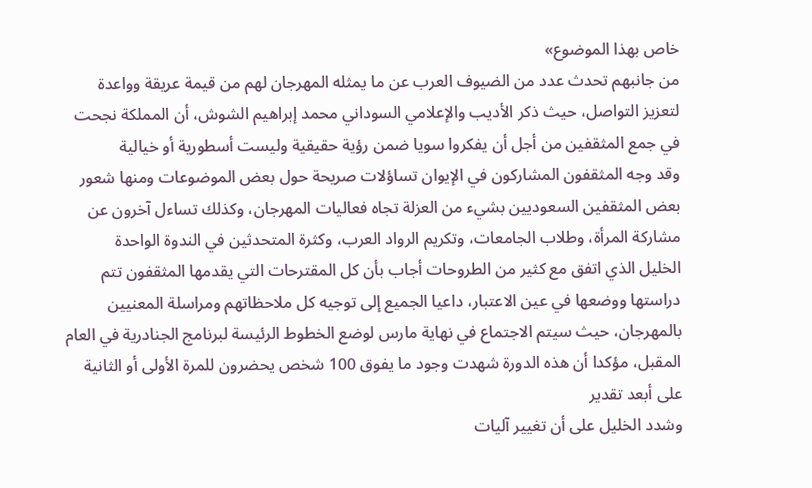خاص بهذا الموضوع»
من جانبهم تحدث عدد من الضيوف العرب عن ما يمثله المهرجان لهم من قيمة عريقة وواعدة لتعزيز التواصل، حيث ذكر الأديب والإعلامي السوداني محمد إبراهيم الشوش، أن المملكة نجحت في جمع المثقفين من أجل أن يفكروا سويا ضمن رؤية حقيقية وليست أسطورية أو خيالية
وقد وجه المثقفون المشاركون في الإيوان تساؤلات صريحة حول بعض الموضوعات ومنها شعور بعض المثقفين السعوديين بشيء من العزلة تجاه فعاليات المهرجان، وكذلك تساءل آخرون عن مشاركة المرأة، وطلاب الجامعات، وتكريم الرواد العرب، وكثرة المتحدثين في الندوة الواحدة
الخليل الذي اتفق مع كثير من الطروحات أجاب بأن كل المقترحات التي يقدمها المثقفون تتم دراستها ووضعها في عين الاعتبار، داعيا الجميع إلى توجيه كل ملاحظاتهم ومراسلة المعنيين بالمهرجان، حيث سيتم الاجتماع في نهاية مارس لوضع الخطوط الرئيسة لبرنامج الجنادرية في العام المقبل، مؤكدا أن هذه الدورة شهدت وجود ما يفوق 100 شخص يحضرون للمرة الأولى أو الثانية على أبعد تقدير
وشدد الخليل على أن تغيير آليات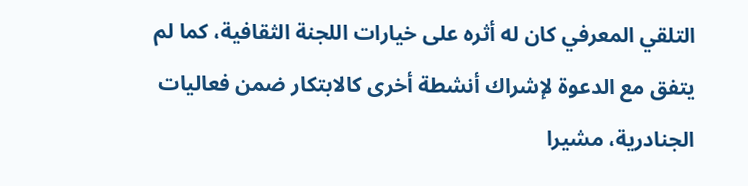التلقي المعرفي كان له أثره على خيارات اللجنة الثقافية، كما لم يتفق مع الدعوة لإشراك أنشطة أخرى كالابتكار ضمن فعاليات الجنادرية، مشيرا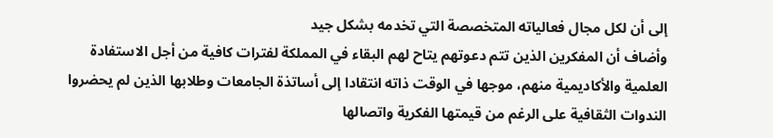إلى أن لكل مجال فعالياته المتخصصة التي تخدمه بشكل جيد
وأضاف أن المفكرين الذين تتم دعوتهم يتاح لهم البقاء في المملكة لفترات كافية من أجل الاستفادة العلمية والأكاديمية منهم، موجها في الوقت ذاته انتقادا إلى أساتذة الجامعات وطلابها الذين لم يحضروا الندوات الثقافية على الرغم من قيمتها الفكرية واتصالها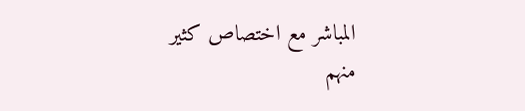المباشر مع اختصاص كثير منهم